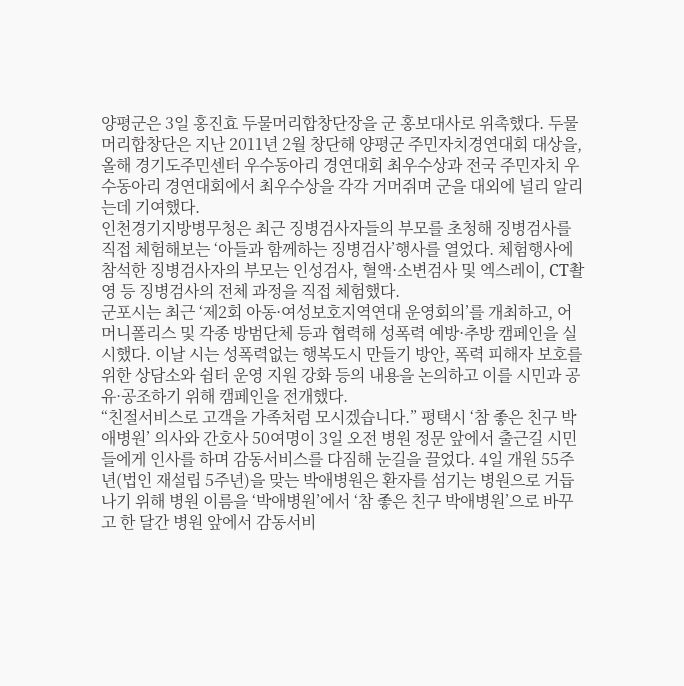양평군은 3일 홍진효 두물머리합창단장을 군 홍보대사로 위촉했다. 두물머리합창단은 지난 2011년 2월 창단해 양평군 주민자치경연대회 대상을, 올해 경기도주민센터 우수동아리 경연대회 최우수상과 전국 주민자치 우수동아리 경연대회에서 최우수상을 각각 거머쥐며 군을 대외에 널리 알리는데 기여했다.
인천경기지방병무청은 최근 징병검사자들의 부모를 초청해 징병검사를 직접 체험해보는 ‘아들과 함께하는 징병검사’행사를 열었다. 체험행사에 참석한 징병검사자의 부모는 인성검사, 혈액·소변검사 및 엑스레이, CT촬영 등 징병검사의 전체 과정을 직접 체험했다.
군포시는 최근 ‘제2회 아동·여성보호지역연대 운영회의’를 개최하고, 어머니폴리스 및 각종 방범단체 등과 협력해 성폭력 예방·추방 캠페인을 실시했다. 이날 시는 성폭력없는 행복도시 만들기 방안, 폭력 피해자 보호를 위한 상담소와 쉼터 운영 지원 강화 등의 내용을 논의하고 이를 시민과 공유·공조하기 위해 캠페인을 전개했다.
“친절서비스로 고객을 가족처럼 모시겠습니다.” 평택시 ‘참 좋은 친구 박애병원’ 의사와 간호사 50여명이 3일 오전 병원 정문 앞에서 출근길 시민들에게 인사를 하며 감동서비스를 다짐해 눈길을 끌었다. 4일 개원 55주년(법인 재설립 5주년)을 맞는 박애병원은 환자를 섬기는 병원으로 거듭나기 위해 병원 이름을 ‘박애병원’에서 ‘참 좋은 친구 박애병원’으로 바꾸고 한 달간 병원 앞에서 감동서비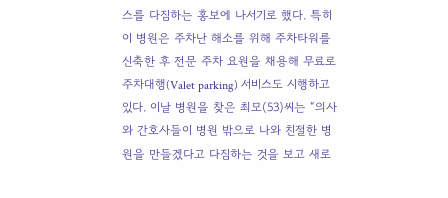스를 다짐하는 홍보에 나서기로 했다. 특히 이 병원은 주차난 해소를 위해 주차타워를 신축한 후 전문 주차 요원을 채용해 무료로 주차대행(Valet parking) 서비스도 시행하고 있다. 이날 병원을 찾은 최모(53)씨는 “의사와 간호사들이 병원 밖으로 나와 친절한 병원을 만들겠다고 다짐하는 것을 보고 새로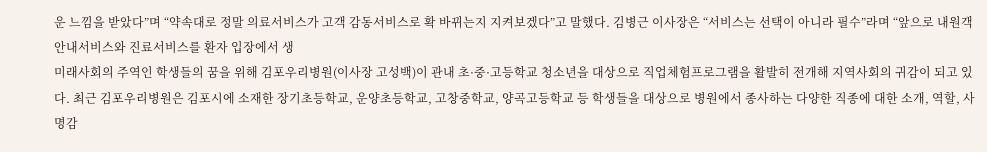운 느낌을 받았다”며 “약속대로 정말 의료서비스가 고객 감동서비스로 확 바뀌는지 지켜보겠다”고 말했다. 김병근 이사장은 “서비스는 선택이 아니라 필수”라며 “앞으로 내원객 안내서비스와 진료서비스를 환자 입장에서 생
미래사회의 주역인 학생들의 꿈을 위해 김포우리병원(이사장 고성백)이 관내 초·중·고등학교 청소년을 대상으로 직업체험프로그램을 활발히 전개해 지역사회의 귀감이 되고 있다. 최근 김포우리병원은 김포시에 소재한 장기초등학교, 운양초등학교, 고창중학교, 양곡고등학교 등 학생들을 대상으로 병원에서 종사하는 다양한 직종에 대한 소개, 역할, 사명감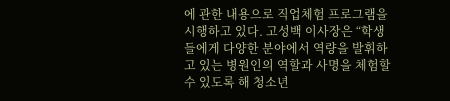에 관한 내용으로 직업체험 프로그램을 시행하고 있다. 고성백 이사장은 “학생들에게 다양한 분야에서 역량을 발휘하고 있는 병원인의 역할과 사명을 체험할 수 있도록 해 청소년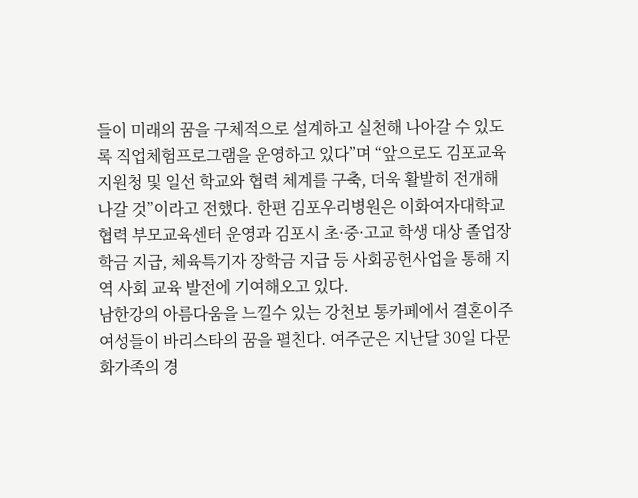들이 미래의 꿈을 구체적으로 설계하고 실천해 나아갈 수 있도록 직업체험프로그램을 운영하고 있다”며 “앞으로도 김포교육지원청 및 일선 학교와 협력 체계를 구축, 더욱 활발히 전개해 나갈 것”이라고 전했다. 한편 김포우리병원은 이화여자대학교 협력 부모교육센터 운영과 김포시 초·중·고교 학생 대상 졸업장학금 지급, 체육특기자 장학금 지급 등 사회공헌사업을 통해 지역 사회 교육 발전에 기여해오고 있다.
남한강의 아름다움을 느낄수 있는 강천보 통카페에서 결혼이주여성들이 바리스타의 꿈을 펼친다. 여주군은 지난달 30일 다문화가족의 경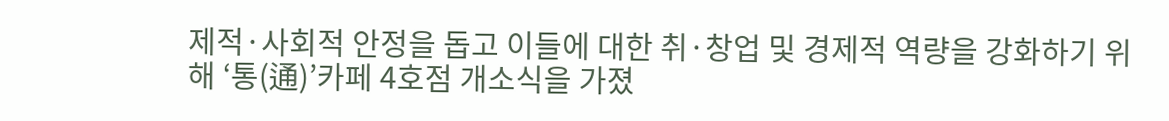제적·사회적 안정을 돕고 이들에 대한 취·창업 및 경제적 역량을 강화하기 위해 ‘통(通)’카페 4호점 개소식을 가졌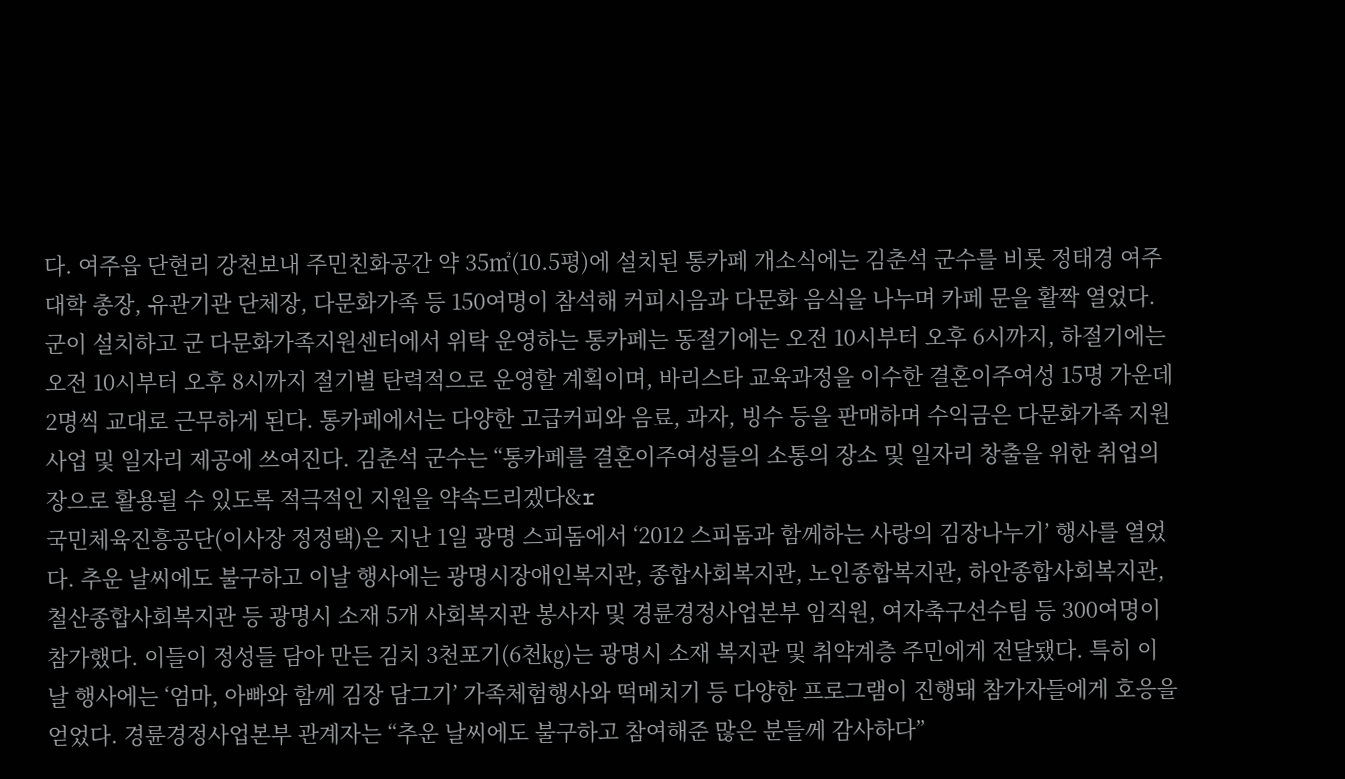다. 여주읍 단현리 강천보내 주민친화공간 약 35㎡(10.5평)에 설치된 통카페 개소식에는 김춘석 군수를 비롯 정태경 여주대학 총장, 유관기관 단체장, 다문화가족 등 150여명이 참석해 커피시음과 다문화 음식을 나누며 카페 문을 활짝 열었다. 군이 설치하고 군 다문화가족지원센터에서 위탁 운영하는 통카페는 동절기에는 오전 10시부터 오후 6시까지, 하절기에는 오전 10시부터 오후 8시까지 절기별 탄력적으로 운영할 계획이며, 바리스타 교육과정을 이수한 결혼이주여성 15명 가운데 2명씩 교대로 근무하게 된다. 통카페에서는 다양한 고급커피와 음료, 과자, 빙수 등을 판매하며 수익금은 다문화가족 지원 사업 및 일자리 제공에 쓰여진다. 김춘석 군수는 “통카페를 결혼이주여성들의 소통의 장소 및 일자리 창출을 위한 취업의 장으로 활용될 수 있도록 적극적인 지원을 약속드리겠다&r
국민체육진흥공단(이사장 정정택)은 지난 1일 광명 스피돔에서 ‘2012 스피돔과 함께하는 사랑의 김장나누기’ 행사를 열었다. 추운 날씨에도 불구하고 이날 행사에는 광명시장애인복지관, 종합사회복지관, 노인종합복지관, 하안종합사회복지관, 철산종합사회복지관 등 광명시 소재 5개 사회복지관 봉사자 및 경륜경정사업본부 임직원, 여자축구선수팀 등 300여명이 참가했다. 이들이 정성들 담아 만든 김치 3천포기(6천㎏)는 광명시 소재 복지관 및 취약계층 주민에게 전달됐다. 특히 이날 행사에는 ‘엄마, 아빠와 함께 김장 담그기’ 가족체험행사와 떡메치기 등 다양한 프로그램이 진행돼 참가자들에게 호응을 얻었다. 경륜경정사업본부 관계자는 “추운 날씨에도 불구하고 참여해준 많은 분들께 감사하다”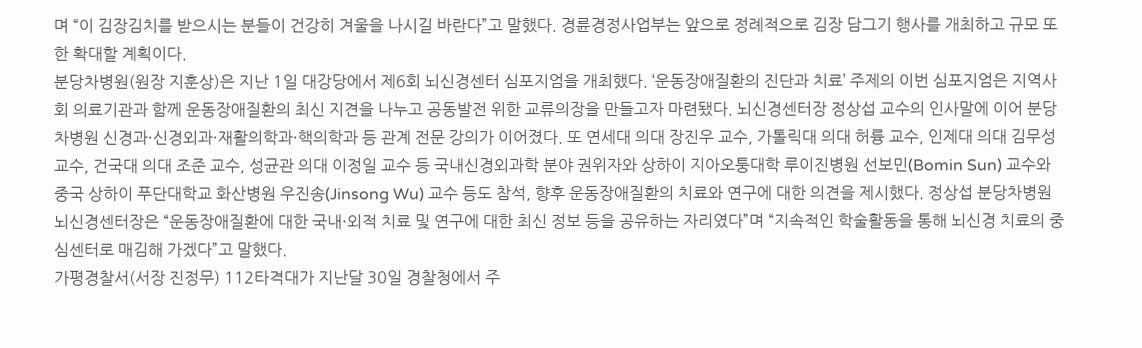며 “이 김장김치를 받으시는 분들이 건강히 겨울을 나시길 바란다”고 말했다. 경륜경정사업부는 앞으로 정례적으로 김장 담그기 행사를 개최하고 규모 또한 확대할 계획이다.
분당차병원(원장 지훈상)은 지난 1일 대강당에서 제6회 뇌신경센터 심포지엄을 개최했다. ‘운동장애질환의 진단과 치료’ 주제의 이번 심포지엄은 지역사회 의료기관과 함께 운동장애질환의 최신 지견을 나누고 공동발전 위한 교류의장을 만들고자 마련됐다. 뇌신경센터장 정상섭 교수의 인사말에 이어 분당차병원 신경과·신경외과·재활의학과·핵의학과 등 관계 전문 강의가 이어졌다. 또 연세대 의대 장진우 교수, 가톨릭대 의대 허륭 교수, 인제대 의대 김무성 교수, 건국대 의대 조준 교수, 성균관 의대 이정일 교수 등 국내신경외과학 분야 권위자와 상하이 지아오퉁대학 루이진병원 선보민(Bomin Sun) 교수와 중국 상하이 푸단대학교 화산병원 우진송(Jinsong Wu) 교수 등도 참석, 향후 운동장애질환의 치료와 연구에 대한 의견을 제시했다. 정상섭 분당차병원 뇌신경센터장은 “운동장애질환에 대한 국내·외적 치료 및 연구에 대한 최신 정보 등을 공유하는 자리였다”며 “지속적인 학술활동을 통해 뇌신경 치료의 중심센터로 매김해 가겠다”고 말했다.
가평경찰서(서장 진정무) 112타격대가 지난달 30일 경찰청에서 주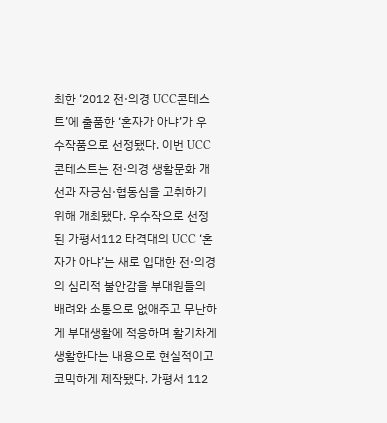최한 ‘2012 전·의경 UCC콘테스트’에 출품한 ‘혼자가 아냐’가 우수작품으로 선정됐다. 이번 UCC콘테스트는 전·의경 생활문화 개선과 자긍심·협동심을 고취하기 위해 개최됐다. 우수작으로 선정된 가평서112 타격대의 UCC ‘혼자가 아냐’는 새로 입대한 전·의경의 심리적 불안감을 부대원들의 배려와 소통으로 없애주고 무난하게 부대생활에 적응하며 활기차게 생활한다는 내용으로 현실적이고 코믹하게 제작됐다. 가평서 112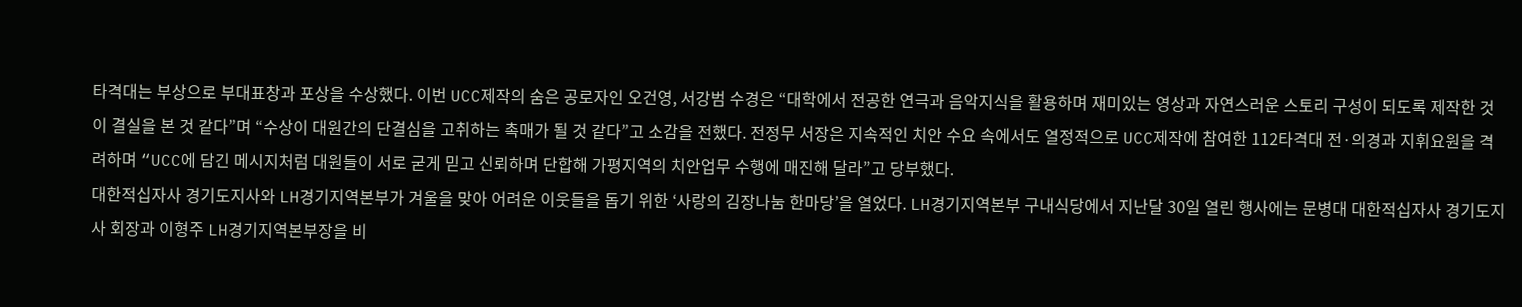타격대는 부상으로 부대표창과 포상을 수상했다. 이번 UCC제작의 숨은 공로자인 오건영, 서강범 수경은 “대학에서 전공한 연극과 음악지식을 활용하며 재미있는 영상과 자연스러운 스토리 구성이 되도록 제작한 것이 결실을 본 것 같다”며 “수상이 대원간의 단결심을 고취하는 촉매가 될 것 같다”고 소감을 전했다. 전정무 서장은 지속적인 치안 수요 속에서도 열정적으로 UCC제작에 참여한 112타격대 전·의경과 지휘요원을 격려하며 “UCC에 담긴 메시지처럼 대원들이 서로 굳게 믿고 신뢰하며 단합해 가평지역의 치안업무 수행에 매진해 달라”고 당부했다.
대한적십자사 경기도지사와 LH경기지역본부가 겨울을 맞아 어려운 이웃들을 돕기 위한 ‘사랑의 김장나눔 한마당’을 열었다. LH경기지역본부 구내식당에서 지난달 30일 열린 행사에는 문병대 대한적십자사 경기도지사 회장과 이형주 LH경기지역본부장을 비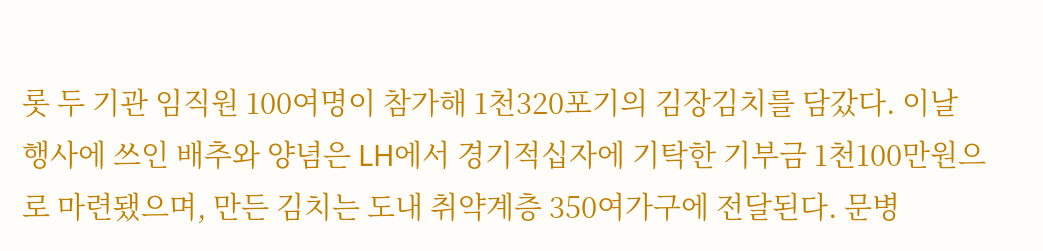롯 두 기관 임직원 100여명이 참가해 1천320포기의 김장김치를 담갔다. 이날 행사에 쓰인 배추와 양념은 LH에서 경기적십자에 기탁한 기부금 1천100만원으로 마련됐으며, 만든 김치는 도내 취약계층 350여가구에 전달된다. 문병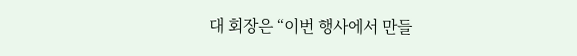대 회장은 “이번 행사에서 만들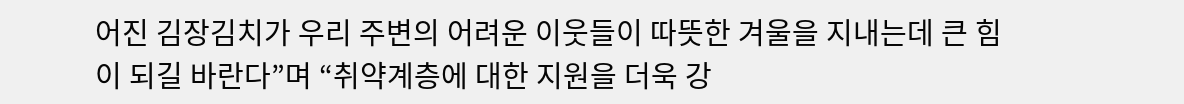어진 김장김치가 우리 주변의 어려운 이웃들이 따뜻한 겨울을 지내는데 큰 힘이 되길 바란다”며 “취약계층에 대한 지원을 더욱 강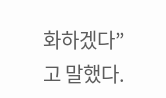화하겠다”고 말했다.